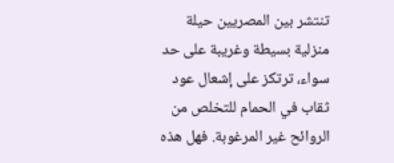تنتشر بين المصريين حيلة منزلية بسيطة وغريبة على حد سواء، ترتكز على إشعال عود ثقاب في الحمام للتخلص من الروائح غير المرغوبة. فهل هذه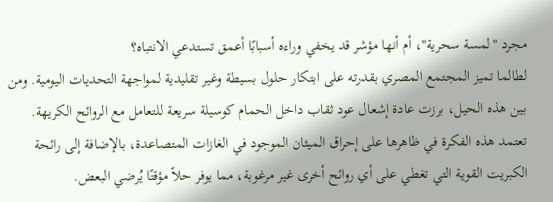مجرد "لمسة سحرية"، أم أنها مؤشر قد يخفي وراءه أسبابًا أعمق تستدعي الانتباه؟
لطالما تميز المجتمع المصري بقدرته على ابتكار حلول بسيطة وغير تقليدية لمواجهة التحديات اليومية. ومن بين هذه الحيل، برزت عادة إشعال عود ثقاب داخل الحمام كوسيلة سريعة للتعامل مع الروائح الكريهة. تعتمد هذه الفكرة في ظاهرها على إحراق الميثان الموجود في الغازات المتصاعدة، بالإضافة إلى رائحة الكبريت القوية التي تغطي على أي روائح أخرى غير مرغوبة، مما يوفر حلاً مؤقتًا يُرضي البعض.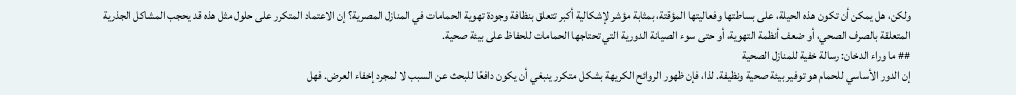ولكن، هل يمكن أن تكون هذه الحيلة، على بساطتها وفعاليتها المؤقتة، بمثابة مؤشر لإشكالية أكبر تتعلق بنظافة وجودة تهوية الحمامات في المنازل المصرية؟ إن الاعتماد المتكرر على حلول مثل هذه قد يحجب المشاكل الجذرية المتعلقة بالصرف الصحي، أو ضعف أنظمة التهوية، أو حتى سوء الصيانة الدورية التي تحتاجها الحمامات للحفاظ على بيئة صحية.
## ما وراء الدخان: رسالة خفية للمنازل الصحية
إن الدور الأساسي للحمام هو توفير بيئة صحية ونظيفة. لذا، فإن ظهور الروائح الكريهة بشكل متكرر ينبغي أن يكون دافعًا للبحث عن السبب لا لمجرد إخفاء العرض. فهل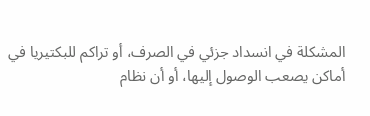المشكلة في انسداد جزئي في الصرف، أو تراكم للبكتيريا في أماكن يصعب الوصول إليها، أو أن نظام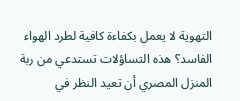التهوية لا يعمل بكفاءة كافية لطرد الهواء الفاسد؟ هذه التساؤلات تستدعي من ربة المنزل المصري أن تعيد النظر في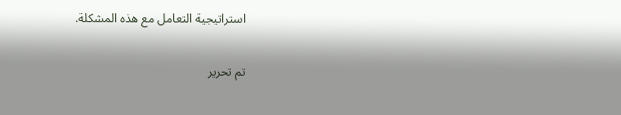استراتيجية التعامل مع هذه المشكلة.

تم تحرير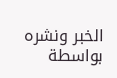الخبر ونشره بواسطة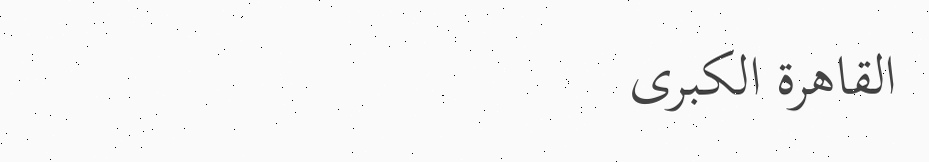القاهرة الكبرى